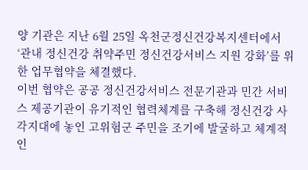양 기관은 지난 6월 25일 옥천군정신건강복지센터에서 ‘관내 정신건강 취약주민 정신건강서비스 지원 강화’를 위한 업무협약을 체결했다.
이번 협약은 공공 정신건강서비스 전문기관과 민간 서비스 제공기관이 유기적인 협력체계를 구축해 정신건강 사각지대에 놓인 고위험군 주민을 조기에 발굴하고 체계적인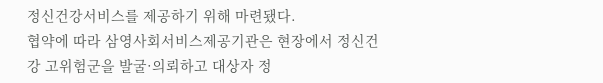정신건강서비스를 제공하기 위해 마련됐다.
협약에 따라 삼영사회서비스제공기관은 현장에서 정신건강 고위험군을 발굴·의뢰하고 대상자 정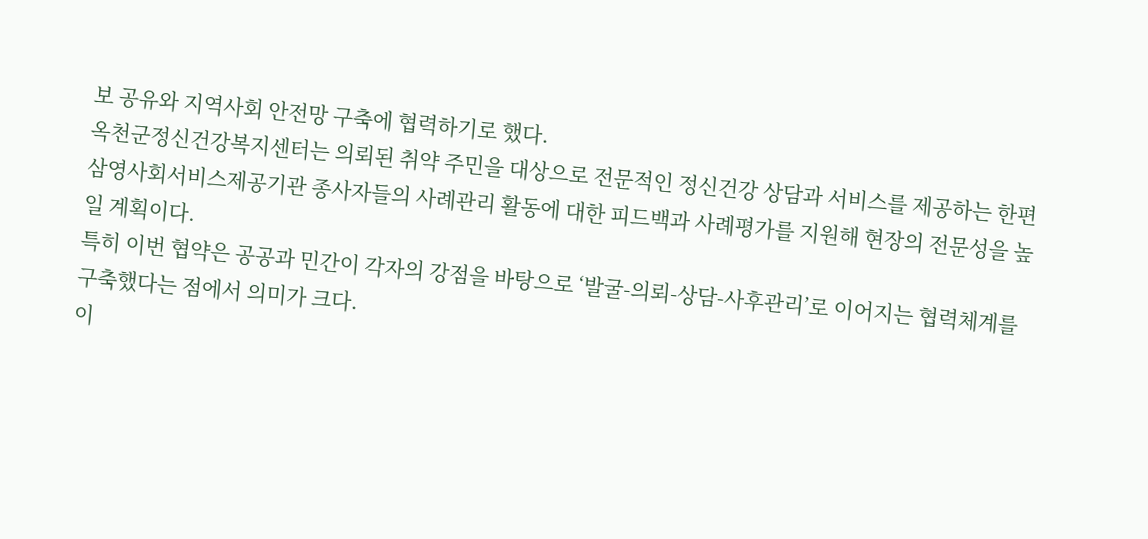보 공유와 지역사회 안전망 구축에 협력하기로 했다.
옥천군정신건강복지센터는 의뢰된 취약 주민을 대상으로 전문적인 정신건강 상담과 서비스를 제공하는 한편 삼영사회서비스제공기관 종사자들의 사례관리 활동에 대한 피드백과 사례평가를 지원해 현장의 전문성을 높일 계획이다.
특히 이번 협약은 공공과 민간이 각자의 강점을 바탕으로 ‘발굴-의뢰-상담-사후관리’로 이어지는 협력체계를 구축했다는 점에서 의미가 크다.
이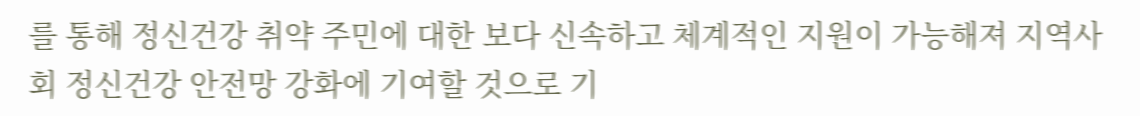를 통해 정신건강 취약 주민에 대한 보다 신속하고 체계적인 지원이 가능해져 지역사회 정신건강 안전망 강화에 기여할 것으로 기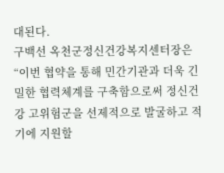대된다.
구백선 옥천군정신건강복지센터장은 “이번 협약을 통해 민간기관과 더욱 긴밀한 협력체계를 구축함으로써 정신건강 고위험군을 선제적으로 발굴하고 적기에 지원할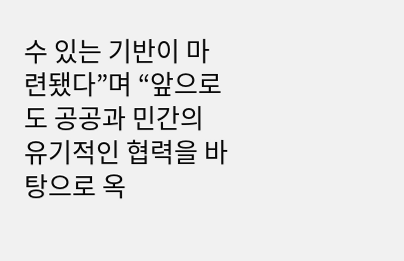수 있는 기반이 마련됐다”며 “앞으로도 공공과 민간의 유기적인 협력을 바탕으로 옥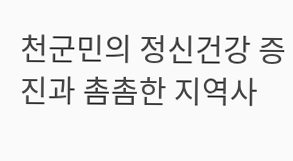천군민의 정신건강 증진과 촘촘한 지역사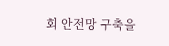회 안전망 구축을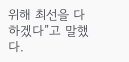위해 최선을 다하겠다”고 말했다.